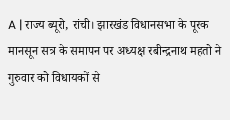A | राज्य ब्यूरो, रांची। झारखंड विधानसभा के पूरक मानसून सत्र के समापन पर अध्यक्ष रबीन्द्रनाथ महतो ने गुरुवार को विधायकों से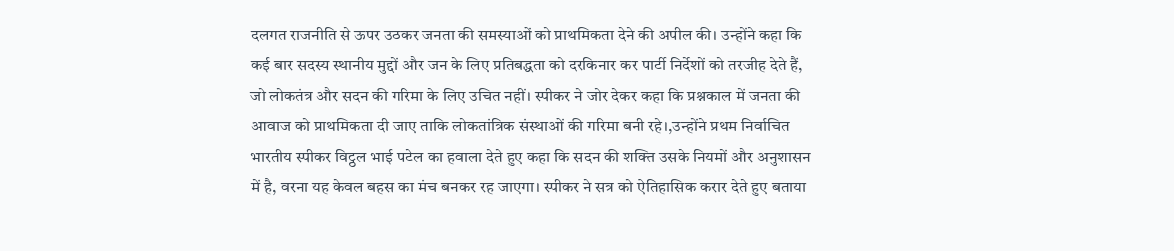दलगत राजनीति से ऊपर उठकर जनता की समस्याओं को प्राथमिकता देने की अपील की। उन्होंने कहा कि कई बार सदस्य स्थानीय मुद्दों और जन के लिए प्रतिबद्धता को दरकिनार कर पार्टी निर्देशों को तरजीह देते हैं, जो लोकतंत्र और सदन की गरिमा के लिए उचित नहीं। स्पीकर ने जोर देकर कहा कि प्रश्नकाल में जनता की आवाज को प्राथमिकता दी जाए ताकि लोकतांत्रिक संस्थाओं की गरिमा बनी रहे।,उन्होंने प्रथम निर्वाचित भारतीय स्पीकर विट्ठल भाई पटेल का हवाला देते हुए कहा कि सदन की शक्ति उसके नियमों और अनुशासन में है, वरना यह केवल बहस का मंच बनकर रह जाएगा। स्पीकर ने सत्र को ऐतिहासिक करार देते हुए बताया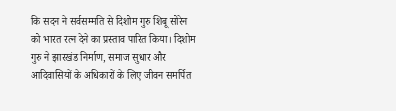कि सदन ने सर्वसम्मति से दिशोम गुरु शिबू सोरेन को भारत रत्न देने का प्रस्ताव पारित किया। दिशोम गुरु ने झारखंड निर्माण, समाज सुधार और आदिवासियों के अधिकारों के लिए जीवन समर्पित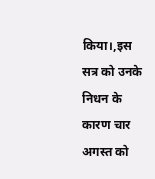किया।,इस सत्र को उनके निधन के कारण चार अगस्त को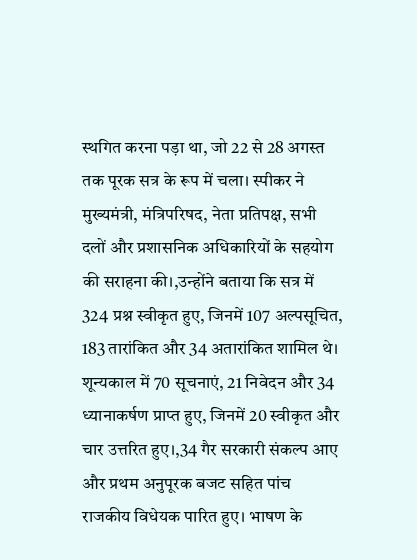स्थगित करना पड़ा था, जो 22 से 28 अगस्त तक पूरक सत्र के रूप में चला। स्पीकर ने मुख्यमंत्री, मंत्रिपरिषद, नेता प्रतिपक्ष, सभी दलों और प्रशासनिक अधिकारियों के सहयोग की सराहना की।,उन्होंने बताया कि सत्र में 324 प्रश्न स्वीकृत हुए, जिनमें 107 अल्पसूचित, 183 तारांकित और 34 अतारांकित शामिल थे। शून्यकाल में 70 सूचनाएं, 21 निवेदन और 34 ध्यानाकर्षण प्राप्त हुए, जिनमें 20 स्वीकृत और चार उत्तरित हुए।,34 गैर सरकारी संकल्प आए और प्रथम अनुपूरक बजट सहित पांच राजकीय विधेयक पारित हुए। भाषण के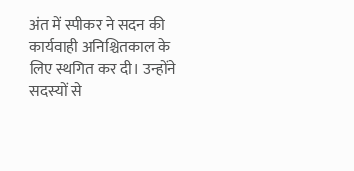अंत में स्पीकर ने सदन की कार्यवाही अनिश्चितकाल के लिए स्थगित कर दी। उन्होंने सदस्यों से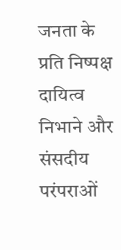जनता के प्रति निष्पक्ष दायित्व निभाने और संसदीय परंपराओं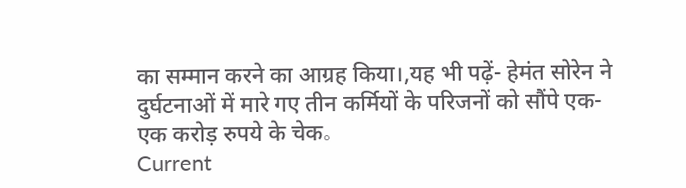का सम्मान करने का आग्रह किया।,यह भी पढ़ें- हेमंत सोरेन ने दुर्घटनाओं में मारे गए तीन कर्मियों के परिजनों को सौंपे एक-एक करोड़ रुपये के चेक。
Current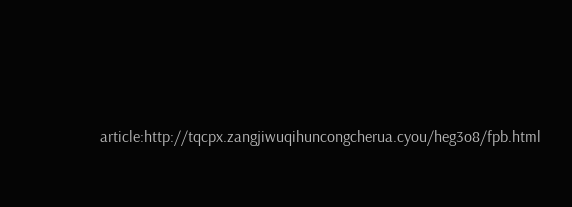article:http://tqcpx.zangjiwuqihuncongcherua.cyou/heg3o8/fpb.html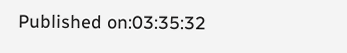Published on:03:35:32